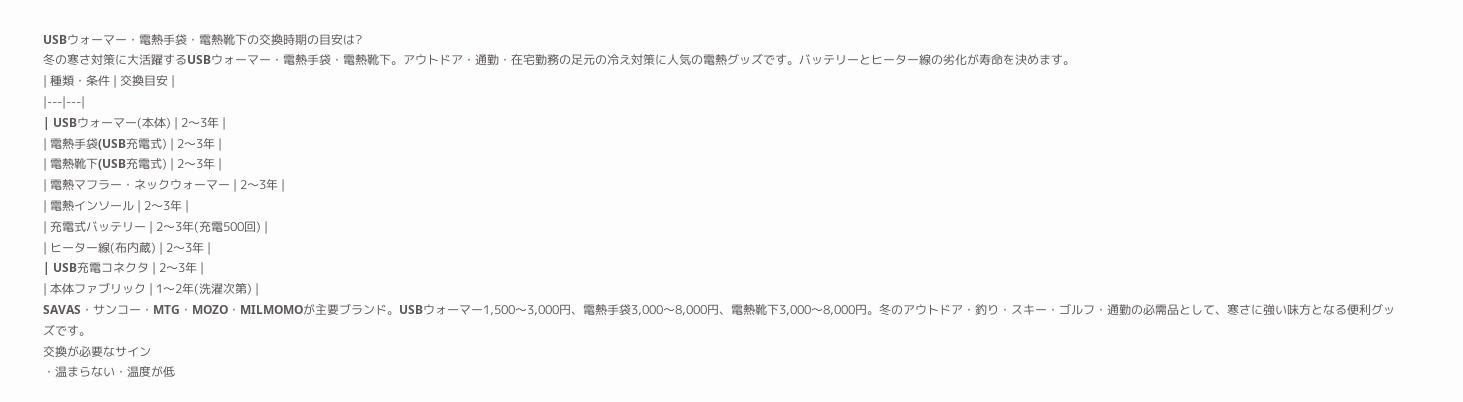USBウォーマー・電熱手袋・電熱靴下の交換時期の目安は?
冬の寒さ対策に大活躍するUSBウォーマー・電熱手袋・電熱靴下。アウトドア・通勤・在宅勤務の足元の冷え対策に人気の電熱グッズです。バッテリーとヒーター線の劣化が寿命を決めます。
| 種類・条件 | 交換目安 |
|---|---|
| USBウォーマー(本体) | 2〜3年 |
| 電熱手袋(USB充電式) | 2〜3年 |
| 電熱靴下(USB充電式) | 2〜3年 |
| 電熱マフラー・ネックウォーマー | 2〜3年 |
| 電熱インソール | 2〜3年 |
| 充電式バッテリー | 2〜3年(充電500回) |
| ヒーター線(布内蔵) | 2〜3年 |
| USB充電コネクタ | 2〜3年 |
| 本体ファブリック | 1〜2年(洗濯次第) |
SAVAS・サンコー・MTG・MOZO・MILMOMOが主要ブランド。USBウォーマー1,500〜3,000円、電熱手袋3,000〜8,000円、電熱靴下3,000〜8,000円。冬のアウトドア・釣り・スキー・ゴルフ・通勤の必需品として、寒さに強い味方となる便利グッズです。
交換が必要なサイン
・温まらない・温度が低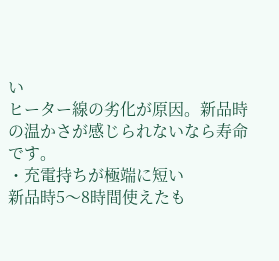い
ヒーター線の劣化が原因。新品時の温かさが感じられないなら寿命です。
・充電持ちが極端に短い
新品時5〜8時間使えたも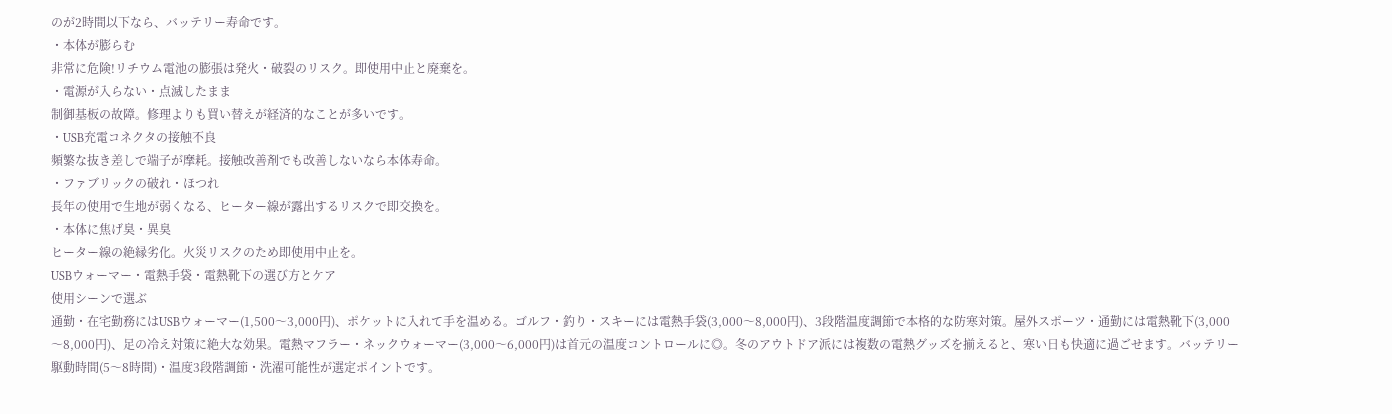のが2時間以下なら、バッテリー寿命です。
・本体が膨らむ
非常に危険!リチウム電池の膨張は発火・破裂のリスク。即使用中止と廃棄を。
・電源が入らない・点滅したまま
制御基板の故障。修理よりも買い替えが経済的なことが多いです。
・USB充電コネクタの接触不良
頻繁な抜き差しで端子が摩耗。接触改善剤でも改善しないなら本体寿命。
・ファブリックの破れ・ほつれ
長年の使用で生地が弱くなる、ヒーター線が露出するリスクで即交換を。
・本体に焦げ臭・異臭
ヒーター線の絶縁劣化。火災リスクのため即使用中止を。
USBウォーマー・電熱手袋・電熱靴下の選び方とケア
使用シーンで選ぶ
通勤・在宅勤務にはUSBウォーマー(1,500〜3,000円)、ポケットに入れて手を温める。ゴルフ・釣り・スキーには電熱手袋(3,000〜8,000円)、3段階温度調節で本格的な防寒対策。屋外スポーツ・通勤には電熱靴下(3,000〜8,000円)、足の冷え対策に絶大な効果。電熱マフラー・ネックウォーマー(3,000〜6,000円)は首元の温度コントロールに◎。冬のアウトドア派には複数の電熱グッズを揃えると、寒い日も快適に過ごせます。バッテリー駆動時間(5〜8時間)・温度3段階調節・洗濯可能性が選定ポイントです。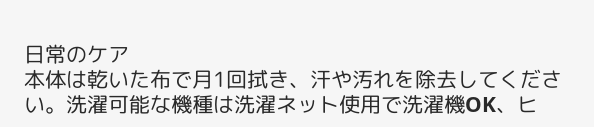日常のケア
本体は乾いた布で月1回拭き、汗や汚れを除去してください。洗濯可能な機種は洗濯ネット使用で洗濯機OK、ヒ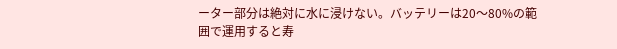ーター部分は絶対に水に浸けない。バッテリーは20〜80%の範囲で運用すると寿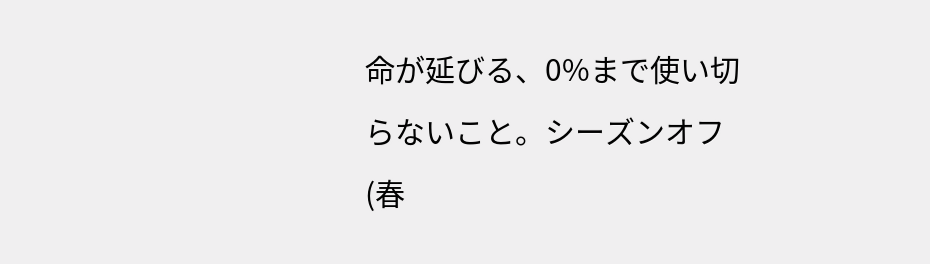命が延びる、0%まで使い切らないこと。シーズンオフ(春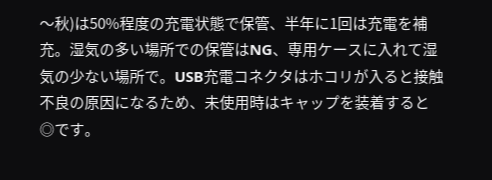〜秋)は50%程度の充電状態で保管、半年に1回は充電を補充。湿気の多い場所での保管はNG、専用ケースに入れて湿気の少ない場所で。USB充電コネクタはホコリが入ると接触不良の原因になるため、未使用時はキャップを装着すると◎です。